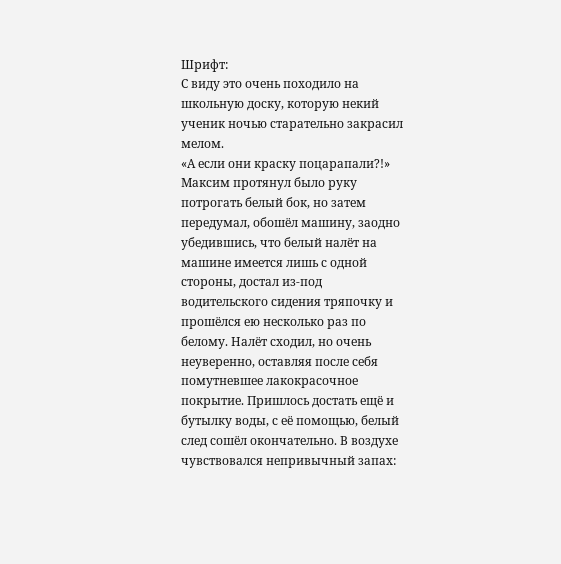Шрифт:
С виду это очень походило на школьную доску, которую некий ученик ночью старательно закрасил мелом.
«А если они краску поцарапали?!»
Максим протянул было руку потрогать белый бок, но затем передумал, обошёл машину, заодно убедившись, что белый налёт на машине имеется лишь с одной стороны, достал из-под водительского сидения тряпочку и прошёлся ею несколько раз по белому. Налёт сходил, но очень неуверенно, оставляя после себя помутневшее лакокрасочное покрытие. Пришлось достать ещё и бутылку воды, с её помощью, белый след сошёл окончательно. В воздухе чувствовался непривычный запах: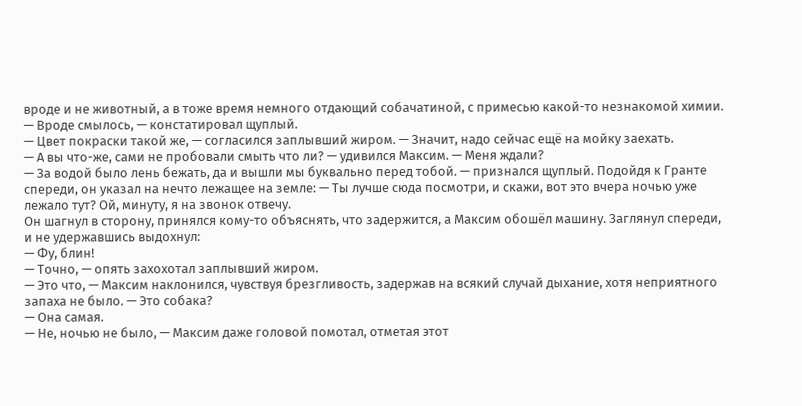вроде и не животный, а в тоже время немного отдающий собачатиной, с примесью какой-то незнакомой химии.
— Вроде смылось, — констатировал щуплый.
— Цвет покраски такой же, — согласился заплывший жиром. — Значит, надо сейчас ещё на мойку заехать.
— А вы что-же, сами не пробовали смыть что ли? — удивился Максим. — Меня ждали?
— За водой было лень бежать, да и вышли мы буквально перед тобой. — признался щуплый. Подойдя к Гранте спереди, он указал на нечто лежащее на земле: — Ты лучше сюда посмотри, и скажи, вот это вчера ночью уже лежало тут? Ой, минуту, я на звонок отвечу.
Он шагнул в сторону, принялся кому-то объяснять, что задержится, а Максим обошёл машину. Заглянул спереди, и не удержавшись выдохнул:
— Фу, блин!
— Точно, — опять захохотал заплывший жиром.
— Это что, — Максим наклонился, чувствуя брезгливость, задержав на всякий случай дыхание, хотя неприятного запаха не было. — Это собака?
— Она самая.
— Не, ночью не было, — Максим даже головой помотал, отметая этот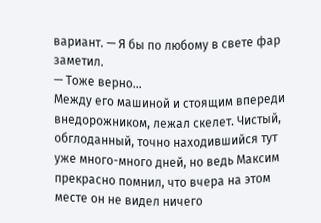вариант. — Я бы по любому в свете фар заметил.
— Тоже верно…
Между его машиной и стоящим впереди внедорожником, лежал скелет. Чистый, обглоданный, точно находившийся тут уже много-много дней, но ведь Максим прекрасно помнил, что вчера на этом месте он не видел ничего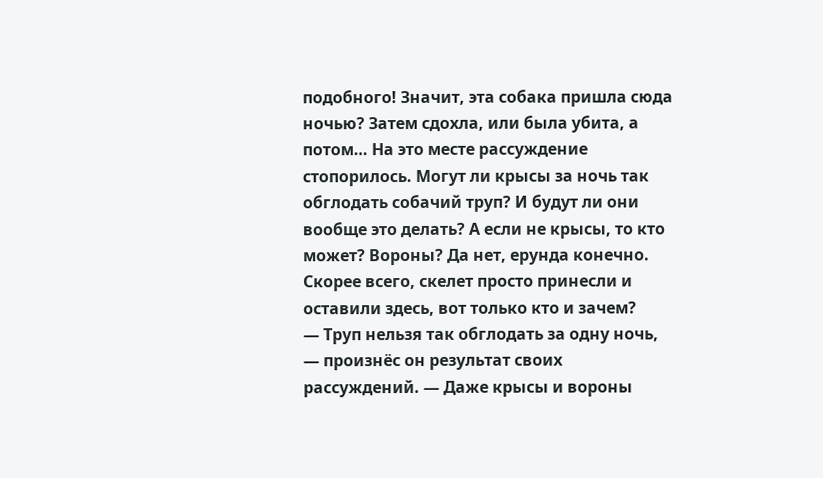подобного! Значит, эта собака пришла сюда ночью? Затем сдохла, или была убита, а потом… На это месте рассуждение стопорилось. Могут ли крысы за ночь так обглодать собачий труп? И будут ли они вообще это делать? А если не крысы, то кто может? Вороны? Да нет, ерунда конечно. Скорее всего, скелет просто принесли и оставили здесь, вот только кто и зачем?
— Труп нельзя так обглодать за одну ночь, — произнёс он результат своих рассуждений. — Даже крысы и вороны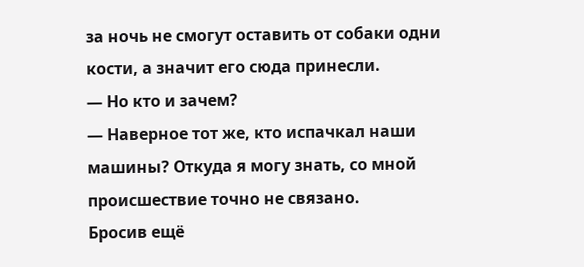за ночь не смогут оставить от собаки одни кости, а значит его сюда принесли.
— Но кто и зачем?
— Наверное тот же, кто испачкал наши машины? Откуда я могу знать, со мной происшествие точно не связано.
Бросив ещё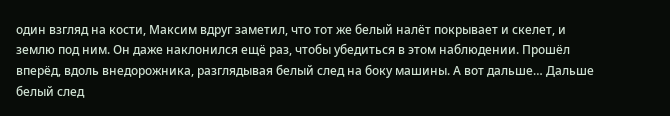один взгляд на кости, Максим вдруг заметил, что тот же белый налёт покрывает и скелет, и землю под ним. Он даже наклонился ещё раз, чтобы убедиться в этом наблюдении. Прошёл вперёд, вдоль внедорожника, разглядывая белый след на боку машины. А вот дальше… Дальше белый след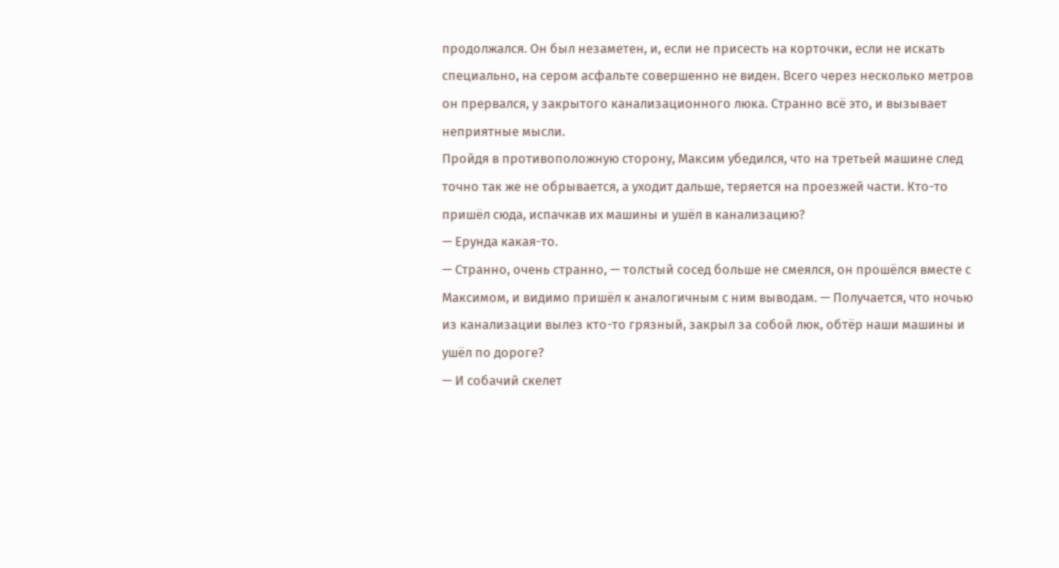продолжался. Он был незаметен, и, если не присесть на корточки, если не искать специально, на сером асфальте совершенно не виден. Всего через несколько метров он прервался, у закрытого канализационного люка. Странно всё это, и вызывает неприятные мысли.
Пройдя в противоположную сторону, Максим убедился, что на третьей машине след точно так же не обрывается, а уходит дальше, теряется на проезжей части. Кто-то пришёл сюда, испачкав их машины и ушёл в канализацию?
— Ерунда какая-то.
— Странно, очень странно, — толстый сосед больше не смеялся, он прошёлся вместе с Максимом, и видимо пришёл к аналогичным с ним выводам. — Получается, что ночью из канализации вылез кто-то грязный, закрыл за собой люк, обтёр наши машины и ушёл по дороге?
— И собачий скелет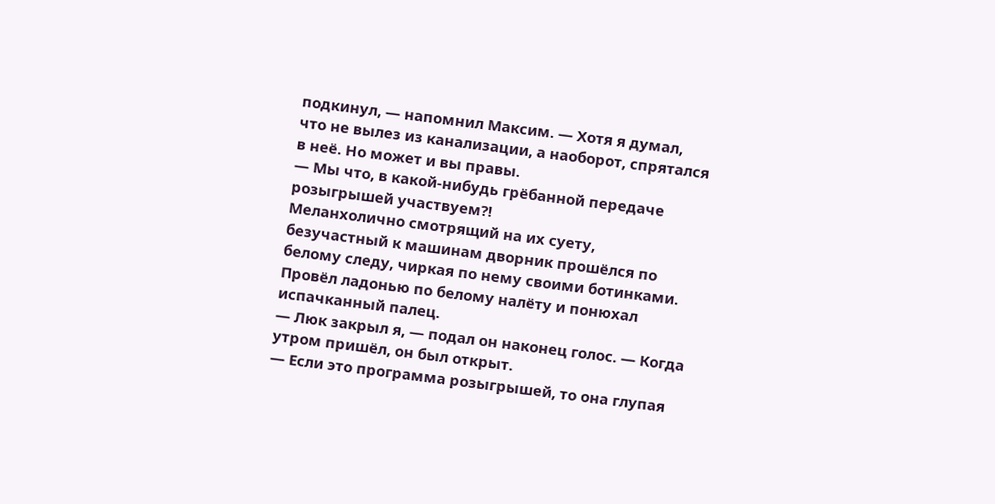подкинул, — напомнил Максим. — Хотя я думал, что не вылез из канализации, а наоборот, спрятался в неё. Но может и вы правы.
— Мы что, в какой-нибудь грёбанной передаче розыгрышей участвуем?!
Меланхолично смотрящий на их суету, безучастный к машинам дворник прошёлся по белому следу, чиркая по нему своими ботинками. Провёл ладонью по белому налёту и понюхал испачканный палец.
— Люк закрыл я, — подал он наконец голос. — Когда утром пришёл, он был открыт.
— Если это программа розыгрышей, то она глупая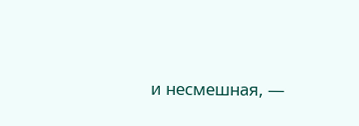и несмешная, —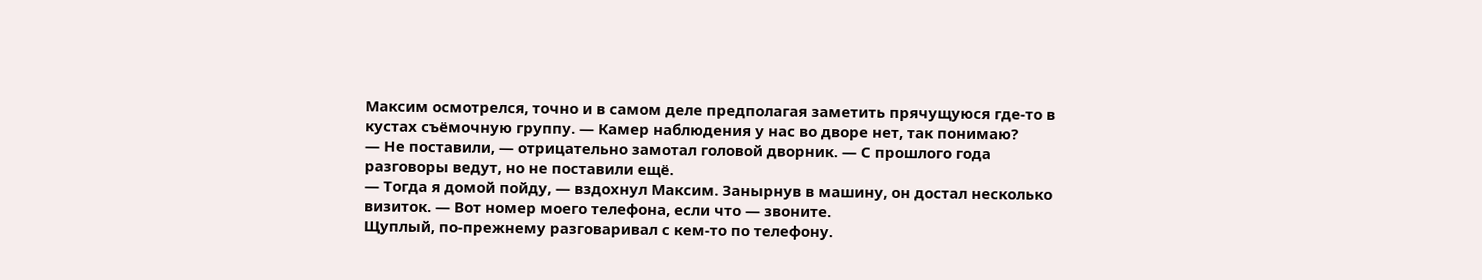Максим осмотрелся, точно и в самом деле предполагая заметить прячущуюся где-то в кустах съёмочную группу. — Камер наблюдения у нас во дворе нет, так понимаю?
— Не поставили, — отрицательно замотал головой дворник. — С прошлого года разговоры ведут, но не поставили ещё.
— Тогда я домой пойду, — вздохнул Максим. Занырнув в машину, он достал несколько визиток. — Вот номер моего телефона, если что — звоните.
Щуплый, по-прежнему разговаривал с кем-то по телефону.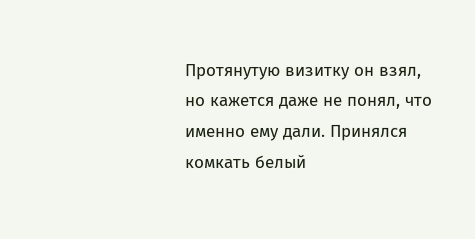Протянутую визитку он взял, но кажется даже не понял, что именно ему дали. Принялся комкать белый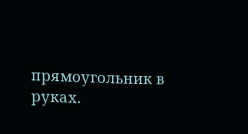прямоугольник в руках.